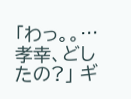「わっ。。…孝幸、どしたの?」 ギ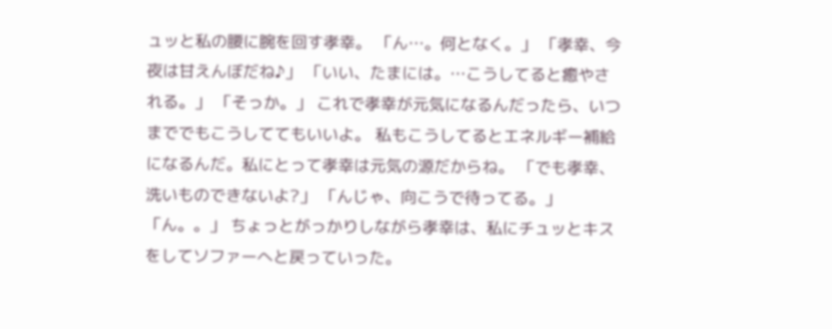ュッと私の腰に腕を回す孝幸。 「ん…。何となく。」 「孝幸、今夜は甘えんぼだね♪」 「いい、たまには。…こうしてると癒やされる。」 「そっか。」 これで孝幸が元気になるんだったら、いつまででもこうしててもいいよ。 私もこうしてるとエネルギー補給になるんだ。私にとって孝幸は元気の源だからね。 「でも孝幸、洗いものできないよ?」 「んじゃ、向こうで待ってる。」 「ん。。」 ちょっとがっかりしながら孝幸は、私にチュッとキスをしてソファーへと戻っていった。